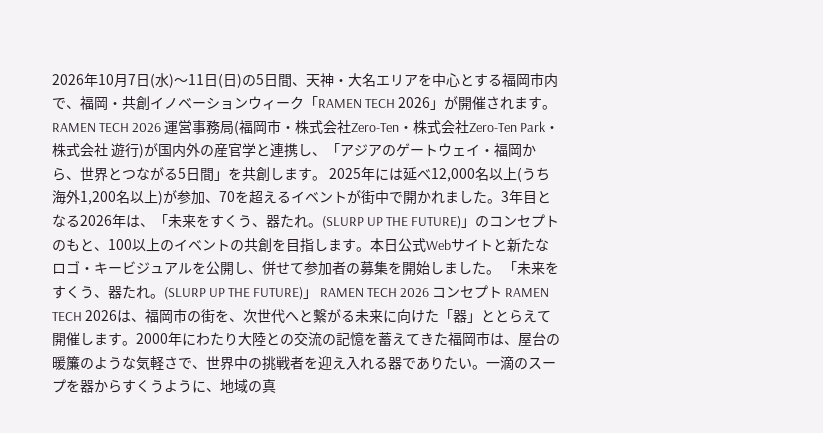2026年10月7日(水)〜11日(日)の5日間、天神・大名エリアを中心とする福岡市内で、福岡・共創イノベーションウィーク「RAMEN TECH 2026」が開催されます。RAMEN TECH 2026 運営事務局(福岡市・株式会社Zero-Ten・株式会社Zero-Ten Park・株式会社 遊行)が国内外の産官学と連携し、「アジアのゲートウェイ・福岡から、世界とつながる5日間」を共創します。 2025年には延べ12,000名以上(うち海外1,200名以上)が参加、70を超えるイベントが街中で開かれました。3年目となる2026年は、「未来をすくう、器たれ。(SLURP UP THE FUTURE)」のコンセプトのもと、100以上のイベントの共創を目指します。本日公式Webサイトと新たなロゴ・キービジュアルを公開し、併せて参加者の募集を開始しました。 「未来をすくう、器たれ。(SLURP UP THE FUTURE)」 RAMEN TECH 2026 コンセプト RAMEN TECH 2026は、福岡市の街を、次世代へと繋がる未来に向けた「器」ととらえて開催します。2000年にわたり大陸との交流の記憶を蓄えてきた福岡市は、屋台の暖簾のような気軽さで、世界中の挑戦者を迎え入れる器でありたい。一滴のスープを器からすくうように、地域の真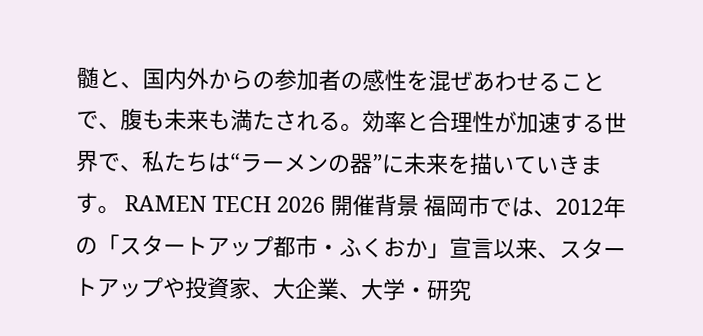髄と、国内外からの参加者の感性を混ぜあわせることで、腹も未来も満たされる。効率と合理性が加速する世界で、私たちは“ラーメンの器”に未来を描いていきます。 RAMEN TECH 2026 開催背景 福岡市では、2012年の「スタートアップ都市・ふくおか」宣言以来、スタートアップや投資家、大企業、大学・研究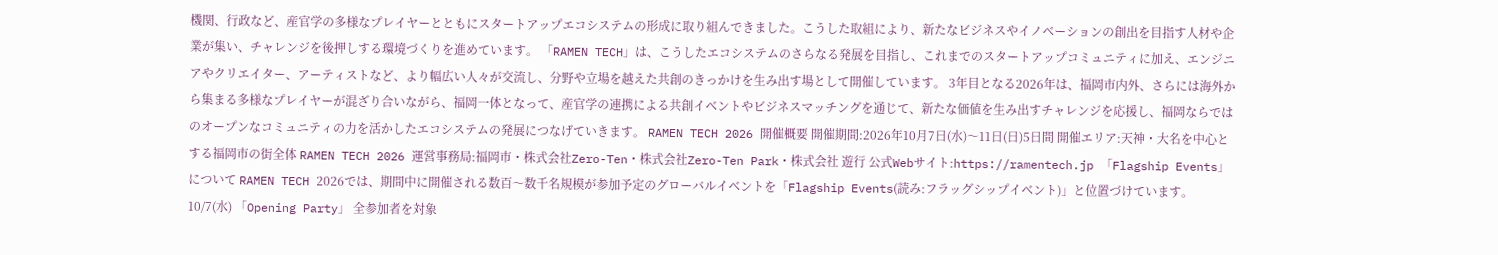機関、行政など、産官学の多様なプレイヤーとともにスタートアップエコシステムの形成に取り組んできました。こうした取組により、新たなビジネスやイノベーションの創出を目指す人材や企業が集い、チャレンジを後押しする環境づくりを進めています。 「RAMEN TECH」は、こうしたエコシステムのさらなる発展を目指し、これまでのスタートアップコミュニティに加え、エンジニアやクリエイター、アーティストなど、より幅広い人々が交流し、分野や立場を越えた共創のきっかけを生み出す場として開催しています。 3年目となる2026年は、福岡市内外、さらには海外から集まる多様なプレイヤーが混ざり合いながら、福岡一体となって、産官学の連携による共創イベントやビジネスマッチングを通じて、新たな価値を生み出すチャレンジを応援し、福岡ならではのオープンなコミュニティの力を活かしたエコシステムの発展につなげていきます。 RAMEN TECH 2026 開催概要 開催期間:2026年10月7日(水)〜11日(日)5日間 開催エリア:天神・大名を中心とする福岡市の街全体 RAMEN TECH 2026 運営事務局:福岡市・株式会社Zero-Ten・株式会社Zero-Ten Park・株式会社 遊行 公式Webサイト:https://ramentech.jp 「Flagship Events」について RAMEN TECH 2026では、期間中に開催される数百〜数千名規模が参加予定のグローバルイベントを「Flagship Events(読み:フラッグシップイベント)」と位置づけています。 10/7(水) 「Opening Party」 全参加者を対象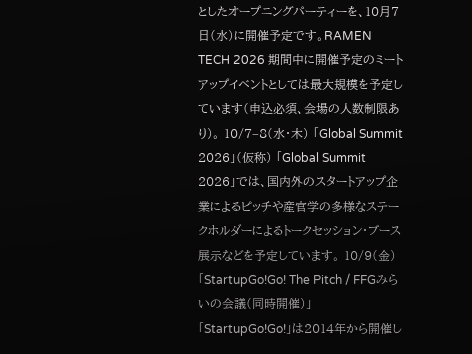としたオープニングパーティーを、10月7日(水)に開催予定です。RAMEN TECH 2026 期間中に開催予定のミートアップイベントとしては最大規模を予定しています(申込必須、会場の人数制限あり)。 10/7–8(水・木) 「Global Summit 2026」(仮称) 「Global Summit 2026」では、国内外のスタートアップ企業によるピッチや産官学の多様なステークホルダーによるトークセッション・ブース展示などを予定しています。 10/9(金) 「StartupGo!Go! The Pitch / FFGみらいの会議(同時開催)」 「StartupGo!Go!」は2014年から開催し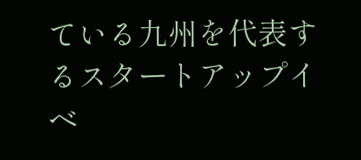ている九州を代表するスタートアップイベ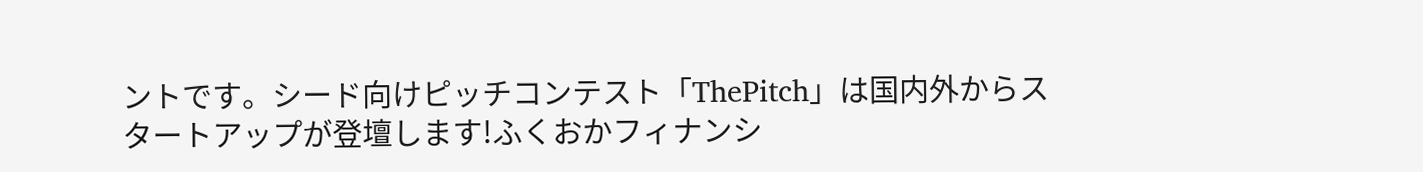ントです。シード向けピッチコンテスト「ThePitch」は国内外からスタートアップが登壇します!ふくおかフィナンシ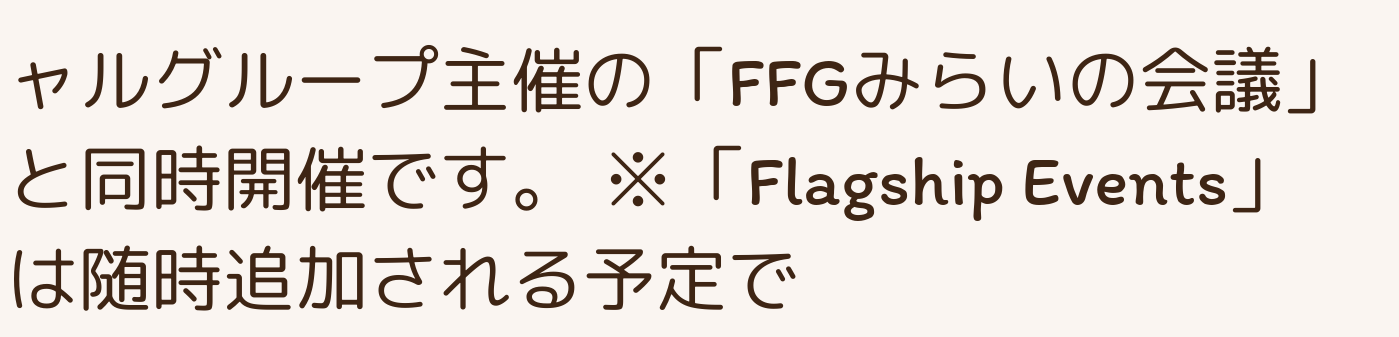ャルグループ主催の「FFGみらいの会議」と同時開催です。 ※「Flagship Events」は随時追加される予定で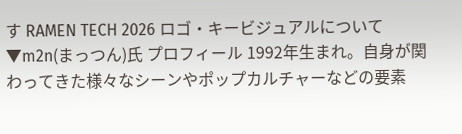す RAMEN TECH 2026 ロゴ・キービジュアルについて ▼m2n(まっつん)氏 プロフィール 1992年生まれ。自身が関わってきた様々なシーンやポップカルチャーなどの要素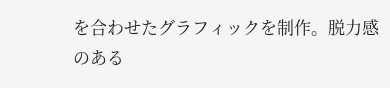を合わせたグラフィックを制作。脱力感のある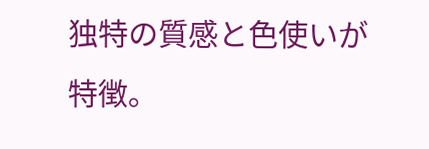独特の質感と色使いが特徴。